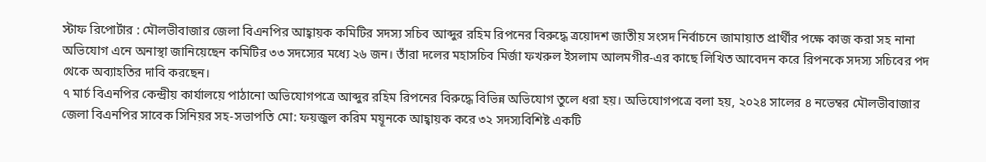স্টাফ রিপোর্টার : মৌলভীবাজার জেলা বিএনপির আহ্বায়ক কমিটির সদস্য সচিব আব্দুর রহিম রিপনের বিরুদ্ধে ত্রয়োদশ জাতীয় সংসদ নির্বাচনে জামায়াত প্রার্থীর পক্ষে কাজ করা সহ নানা অভিযোগ এনে অনাস্থা জানিয়েছেন কমিটির ৩৩ সদস্যের মধ্যে ২৬ জন। তাঁরা দলের মহাসচিব মির্জা ফখরুল ইসলাম আলমগীর-এর কাছে লিখিত আবেদন করে রিপনকে সদস্য সচিবের পদ থেকে অব্যাহতির দাবি করছেন।
৭ মার্চ বিএনপির কেন্দ্রীয় কার্যালয়ে পাঠানো অভিযোগপত্রে আব্দুর রহিম রিপনের বিরুদ্ধে বিভিন্ন অভিযোগ তুলে ধরা হয়। অভিযোগপত্রে বলা হয়, ২০২৪ সালের ৪ নভেম্বর মৌলভীবাজার জেলা বিএনপির সাবেক সিনিয়র সহ-সভাপতি মো: ফয়জুল করিম ময়ূনকে আহ্বায়ক করে ৩২ সদস্যবিশিষ্ট একটি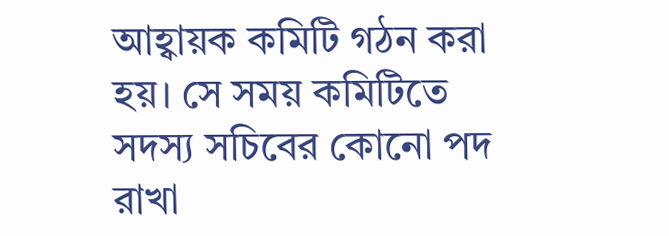আহ্বায়ক কমিটি গঠন করা হয়। সে সময় কমিটিতে সদস্য সচিবের কোনো পদ রাখা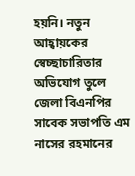হয়নি। নতুন আহ্বায়কের স্বেচ্ছাচারিতার অভিযোগ তুলে জেলা বিএনপির সাবেক সভাপতি এম নাসের রহমানের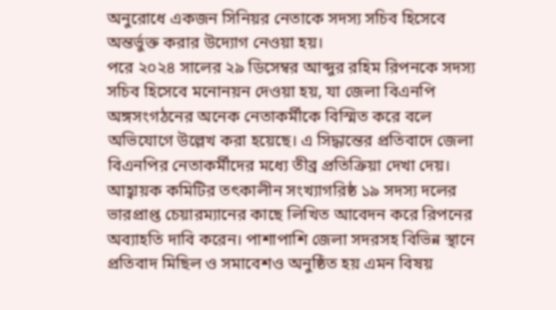অনুরোধে একজন সিনিয়র নেতাকে সদস্য সচিব হিসেবে অন্তর্ভুক্ত করার উদ্যোগ নেওয়া হয়।
পরে ২০২৪ সালের ২৯ ডিসেম্বর আব্দুর রহিম রিপনকে সদস্য সচিব হিসেবে মনোনয়ন দেওয়া হয়, যা জেলা বিএনপি অঙ্গসংগঠনের অনেক নেতাকর্মীকে বিস্মিত করে বলে অভিযোগে উল্লেখ করা হয়েছে। এ সিদ্ধান্তের প্রতিবাদে জেলা বিএনপির নেতাকর্মীদের মধ্যে তীব্র প্রতিক্রিয়া দেখা দেয়। আহ্বায়ক কমিটির তৎকালীন সংখ্যাগরিষ্ঠ ১৯ সদস্য দলের ভারপ্রাপ্ত চেয়ারম্যানের কাছে লিখিত আবেদন করে রিপনের অব্যাহতি দাবি করেন। পাশাপাশি জেলা সদরসহ বিভিন্ন স্থানে প্রতিবাদ মিছিল ও সমাবেশও অনুষ্ঠিত হয় এমন বিষয়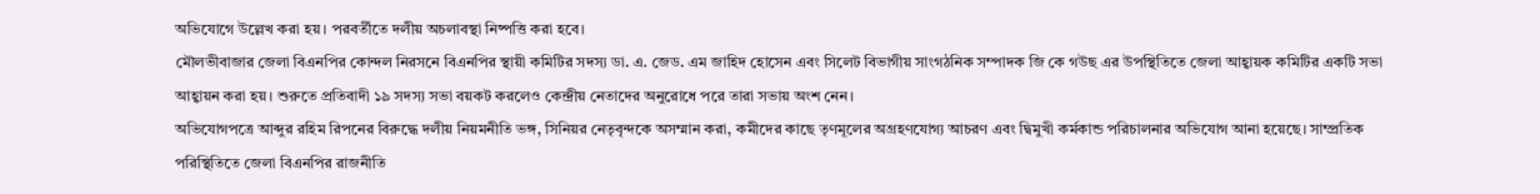অভিযোগে উল্লেখ করা হয়। পরবর্তীতে দলীয় অচলাবস্থা নিষ্পত্তি করা হবে।
মৌলভীবাজার জেলা বিএনপির কোন্দল নিরসনে বিএনপির স্থায়ী কমিটির সদস্য ডা. এ. জেড. এম জাহিদ হোসেন এবং সিলেট বিভাগীয় সাংগঠনিক সম্পাদক জি কে গউছ এর উপস্থিতিতে জেলা আহ্বায়ক কমিটির একটি সভা আহ্বায়ন করা হয়। শুরুতে প্রতিবাদী ১৯ সদস্য সভা বয়কট করলেও কেন্দ্রীয় নেতাদের অনুরোধে পরে তারা সভায় অংশ নেন।
অভিযোগপত্রে আব্দুর রহিম রিপনের বিরুদ্ধে দলীয় নিয়মনীতি ভঙ্গ, সিনিয়র নেতৃবৃন্দকে অসম্মান করা, কমীদের কাছে তৃণমূলের অগ্রহণযোগ্য আচরণ এবং দ্বিমুখী কর্মকান্ড পরিচালনার অভিযোগ আনা হয়েছে। সাম্প্রতিক পরিস্থিতিতে জেলা বিএনপির রাজনীতি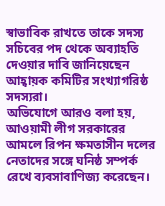স্বাভাবিক রাখতে তাকে সদস্য সচিবের পদ থেকে অব্যাহতি দেওয়ার দাবি জানিয়েছেন আহ্বায়ক কমিটির সংখ্যাগরিষ্ঠ সদস্যরা।
অভিযোগে আরও বলা হয়, আওয়ামী লীগ সরকারের আমলে রিপন ক্ষমতাসীন দলের নেতাদের সঙ্গে ঘনিষ্ঠ সম্পর্ক রেখে ব্যবসাবাণিজ্য করেছেন।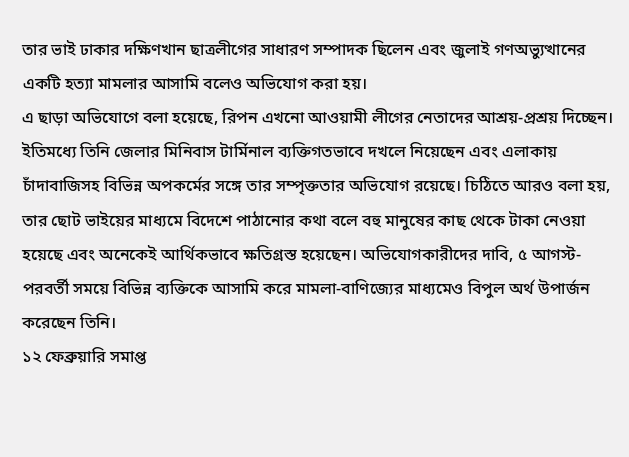তার ভাই ঢাকার দক্ষিণখান ছাত্রলীগের সাধারণ সম্পাদক ছিলেন এবং জুলাই গণঅভ্যুত্থানের একটি হত্যা মামলার আসামি বলেও অভিযোগ করা হয়।
এ ছাড়া অভিযোগে বলা হয়েছে, রিপন এখনো আওয়ামী লীগের নেতাদের আশ্রয়-প্রশ্রয় দিচ্ছেন। ইতিমধ্যে তিনি জেলার মিনিবাস টার্মিনাল ব্যক্তিগতভাবে দখলে নিয়েছেন এবং এলাকায় চাঁদাবাজিসহ বিভিন্ন অপকর্মের সঙ্গে তার সম্পৃক্ততার অভিযোগ রয়েছে। চিঠিতে আরও বলা হয়, তার ছোট ভাইয়ের মাধ্যমে বিদেশে পাঠানোর কথা বলে বহু মানুষের কাছ থেকে টাকা নেওয়া হয়েছে এবং অনেকেই আর্থিকভাবে ক্ষতিগ্রস্ত হয়েছেন। অভিযোগকারীদের দাবি, ৫ আগস্ট-পরবর্তী সময়ে বিভিন্ন ব্যক্তিকে আসামি করে মামলা-বাণিজ্যের মাধ্যমেও বিপুল অর্থ উপার্জন করেছেন তিনি।
১২ ফেব্রুয়ারি সমাপ্ত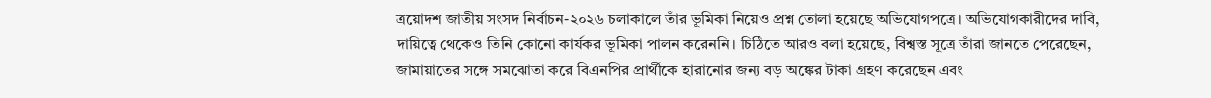ত্রয়োদশ জাতীয় সংসদ নির্বাচন-২০২৬ চলাকালে তাঁর ভূমিকা নিয়েও প্রশ্ন তোলা হয়েছে অভিযোগপত্রে। অভিযোগকারীদের দাবি, দায়িত্বে থেকেও তিনি কোনো কার্যকর ভূমিকা পালন করেননি। চিঠিতে আরও বলা হয়েছে, বিশ্বস্ত সূত্রে তাঁরা জানতে পেরেছেন, জামায়াতের সঙ্গে সমঝোতা করে বিএনপির প্রার্থীকে হারানোর জন্য বড় অঙ্কের টাকা গ্রহণ করেছেন এবং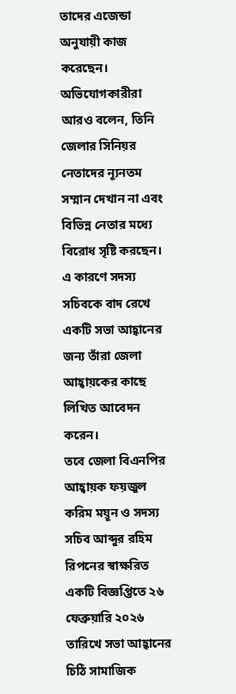তাদের এজেন্ডা অনুযায়ী কাজ করেছেন।
অভিযোগকারীরা আরও বলেন, তিনি জেলার সিনিয়র নেতাদের ন্যূনতম সম্মান দেখান না এবং বিভিন্ন নেতার মধ্যে বিরোধ সৃষ্টি করছেন। এ কারণে সদস্য সচিবকে বাদ রেখে একটি সভা আহ্বানের জন্য তাঁরা জেলা আহ্বায়কের কাছে লিখিত আবেদন করেন।
তবে জেলা বিএনপির আহ্বায়ক ফয়জুল করিম ময়ূন ও সদস্য সচিব আব্দুর রহিম রিপনের স্বাক্ষরিত একটি বিজ্ঞপ্তিতে ২৬ ফেব্রুয়ারি ২০২৬ তারিখে সভা আহ্বানের চিঠি সামাজিক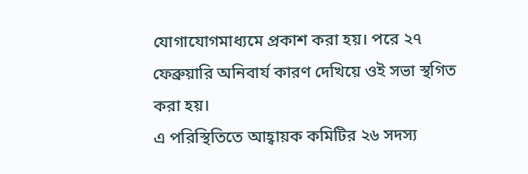যোগাযোগমাধ্যমে প্রকাশ করা হয়। পরে ২৭ ফেব্রুয়ারি অনিবার্য কারণ দেখিয়ে ওই সভা স্থগিত করা হয়।
এ পরিস্থিতিতে আহ্বায়ক কমিটির ২৬ সদস্য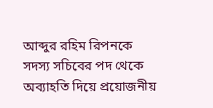আব্দুর রহিম রিপনকে সদস্য সচিবের পদ থেকে অব্যাহতি দিয়ে প্রয়োজনীয়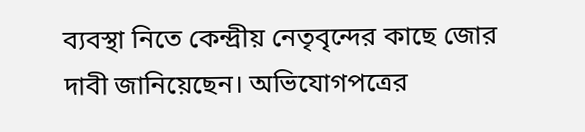ব্যবস্থা নিতে কেন্দ্রীয় নেতৃবৃন্দের কাছে জোর দাবী জানিয়েছেন। অভিযোগপত্রের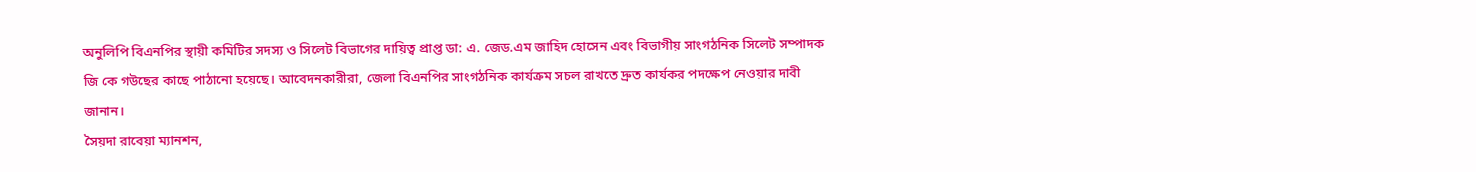অনুলিপি বিএনপির স্থায়ী কমিটির সদস্য ও সিলেট বিভাগের দায়িত্ব প্রাপ্ত ডা: এ. জেড.এম জাহিদ হোসেন এবং বিভাগীয় সাংগঠনিক সিলেট সম্পাদক জি কে গউছের কাছে পাঠানো হয়েছে। আবেদনকারীরা, জেলা বিএনপির সাংগঠনিক কার্যক্রম সচল রাখতে দ্রুত কার্যকর পদক্ষেপ নেওয়ার দাবী জানান।
সৈয়দা রাবেয়া ম্যানশন,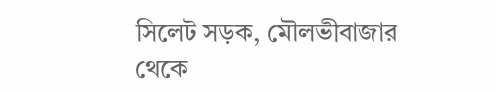সিলেট সড়ক, মৌলভীবাজার থেকে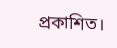প্রকাশিত।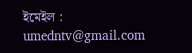ইমেইল : umedntv@gmail.com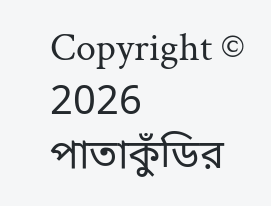Copyright © 2026 পাতাকুঁডির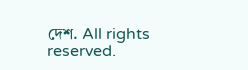দেশ. All rights reserved.